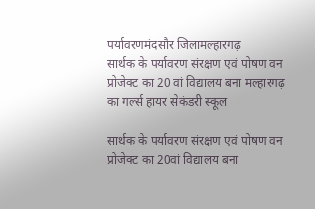पर्यावरणमंदसौर जिलामल्हारगढ़
सार्थक के पर्यावरण संरक्षण एवं पोषण वन प्रोजेक्ट का 20 वां विद्यालय बना मल्हारगढ़ का गर्ल्स हायर सेकंडरी स्कूल

सार्थक के पर्यावरण संरक्षण एवं पोषण वन प्रोजेक्ट का 20वां विद्यालय बना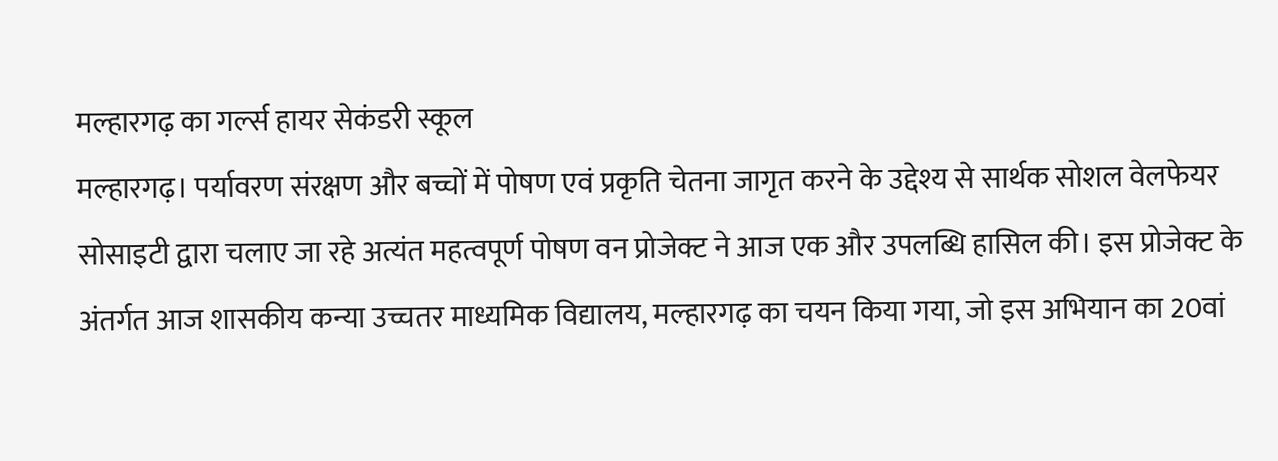मल्हारगढ़ का गर्ल्स हायर सेकंडरी स्कूल
मल्हारगढ़। पर्यावरण संरक्षण और बच्चों में पोषण एवं प्रकृति चेतना जागृत करने के उद्देश्य से सार्थक सोशल वेलफेयर सोसाइटी द्वारा चलाए जा रहे अत्यंत महत्वपूर्ण पोषण वन प्रोजेक्ट ने आज एक और उपलब्धि हासिल की। इस प्रोजेक्ट के अंतर्गत आज शासकीय कन्या उच्चतर माध्यमिक विद्यालय, मल्हारगढ़ का चयन किया गया, जो इस अभियान का 20वां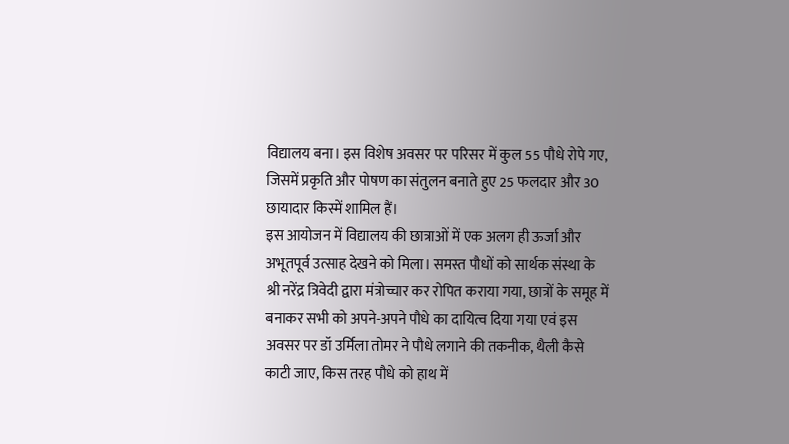विद्यालय बना। इस विशेष अवसर पर परिसर में कुल 55 पौधे रोपे गए, जिसमें प्रकृति और पोषण का संतुलन बनाते हुए 25 फलदार और 30 छायादार किस्में शामिल हैं।
इस आयोजन में विद्यालय की छात्राओं में एक अलग ही ऊर्जा और अभूतपूर्व उत्साह देखने को मिला। समस्त पौधों को सार्थक संस्था के श्री नरेंद्र त्रिवेदी द्वारा मंत्रोच्चार कर रोपित कराया गया, छात्रों के समूह में बनाकर सभी को अपने-अपने पौधे का दायित्व दिया गया एवं इस अवसर पर डॉ उर्मिला तोमर ने पौधे लगाने की तकनीक, थैली कैसे काटी जाए, किस तरह पौधे को हाथ में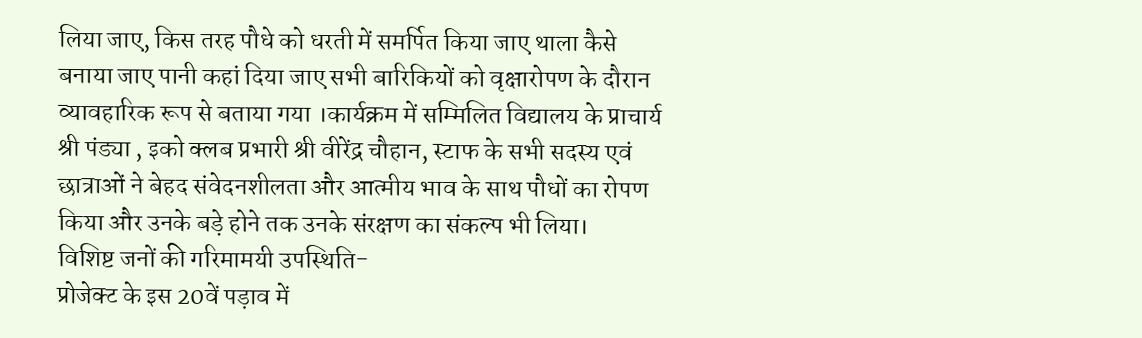लिया जाए, किस तरह पौधे को धरती में समर्पित किया जाए थाला कैसे बनाया जाए पानी कहां दिया जाए सभी बारिकियों को वृक्षारोपण के दौरान व्यावहारिक रूप से बताया गया ।कार्यक्रम में सम्मिलित विद्यालय के प्राचार्य श्री पंड्या , इको क्लब प्रभारी श्री वीरेंद्र चौहान, स्टाफ के सभी सदस्य एवं छात्राओं ने बेहद संवेदनशीलता और आत्मीय भाव के साथ पौधों का रोपण किया और उनके बड़े होने तक उनके संरक्षण का संकल्प भी लिया।
विशिष्ट जनों की गरिमामयी उपस्थिति-
प्रोजेक्ट के इस 20वें पड़ाव में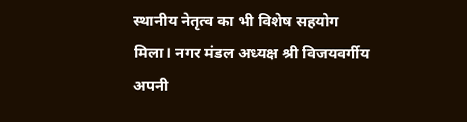स्थानीय नेतृत्व का भी विशेष सहयोग मिला। नगर मंडल अध्यक्ष श्री विजयवर्गीय अपनी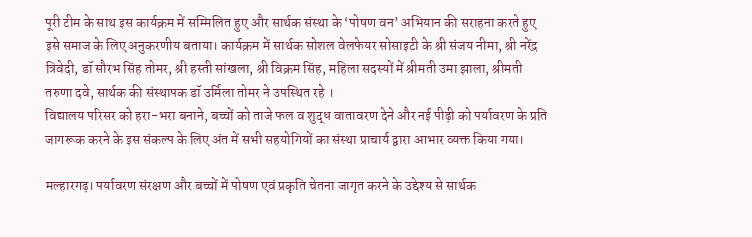पूरी टीम के साथ इस कार्यक्रम में सम्मिलित हुए और सार्थक संस्था के ‘पोषण वन’ अभियान की सराहना करते हुए इसे समाज के लिए अनुकरणीय बताया। कार्यक्रम में सार्थक सोशल वेलफेयर सोसाइटी के श्री संजय नीमा, श्री नरेंद्र त्रिवेदी, डॉ सौरभ सिंह तोमर, श्री हस्ती सांखला, श्री विक्रम सिंह, महिला सदस्यों में श्रीमती उमा झाला, श्रीमती तरुणा दवे, सार्थक की संस्थापक डॉ उर्मिला तोमर ने उपस्थित रहे ।
विद्यालय परिसर को हरा-भरा बनाने, बच्चों को ताजे फल व शुद्ध वातावरण देने और नई पीढ़ी को पर्यावरण के प्रति जागरूक करने के इस संकल्प के लिए अंत में सभी सहयोगियों का संस्था प्राचार्य द्वारा आभार व्यक्त किया गया।

मल्हारगढ़। पर्यावरण संरक्षण और बच्चों में पोषण एवं प्रकृति चेतना जागृत करने के उद्देश्य से सार्थक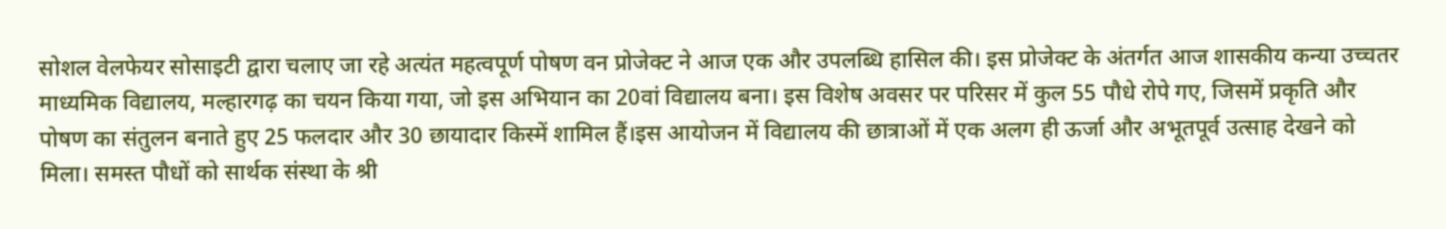सोशल वेलफेयर सोसाइटी द्वारा चलाए जा रहे अत्यंत महत्वपूर्ण पोषण वन प्रोजेक्ट ने आज एक और उपलब्धि हासिल की। इस प्रोजेक्ट के अंतर्गत आज शासकीय कन्या उच्चतर माध्यमिक विद्यालय, मल्हारगढ़ का चयन किया गया, जो इस अभियान का 20वां विद्यालय बना। इस विशेष अवसर पर परिसर में कुल 55 पौधे रोपे गए, जिसमें प्रकृति और पोषण का संतुलन बनाते हुए 25 फलदार और 30 छायादार किस्में शामिल हैं।इस आयोजन में विद्यालय की छात्राओं में एक अलग ही ऊर्जा और अभूतपूर्व उत्साह देखने को मिला। समस्त पौधों को सार्थक संस्था के श्री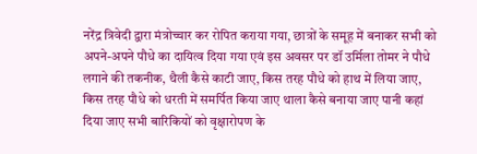नरेंद्र त्रिवेदी द्वारा मंत्रोच्चार कर रोपित कराया गया, छात्रों के समूह में बनाकर सभी को अपने-अपने पौधे का दायित्व दिया गया एवं इस अवसर पर डॉ उर्मिला तोमर ने पौधे लगाने की तकनीक, थैली कैसे काटी जाए, किस तरह पौधे को हाथ में लिया जाए, किस तरह पौधे को धरती में समर्पित किया जाए थाला कैसे बनाया जाए पानी कहां दिया जाए सभी बारिकियों को वृक्षारोपण के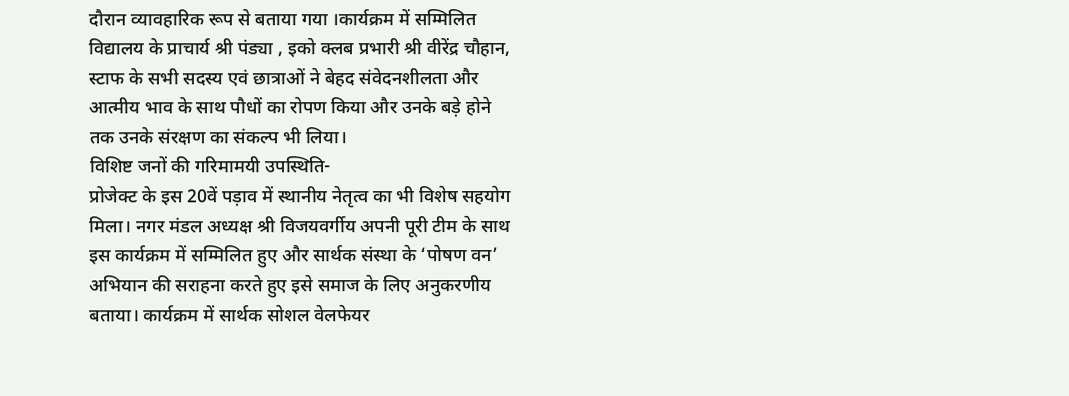दौरान व्यावहारिक रूप से बताया गया ।कार्यक्रम में सम्मिलित विद्यालय के प्राचार्य श्री पंड्या , इको क्लब प्रभारी श्री वीरेंद्र चौहान, स्टाफ के सभी सदस्य एवं छात्राओं ने बेहद संवेदनशीलता और आत्मीय भाव के साथ पौधों का रोपण किया और उनके बड़े होने तक उनके संरक्षण का संकल्प भी लिया।
विशिष्ट जनों की गरिमामयी उपस्थिति-
प्रोजेक्ट के इस 20वें पड़ाव में स्थानीय नेतृत्व का भी विशेष सहयोग मिला। नगर मंडल अध्यक्ष श्री विजयवर्गीय अपनी पूरी टीम के साथ इस कार्यक्रम में सम्मिलित हुए और सार्थक संस्था के ‘पोषण वन’ अभियान की सराहना करते हुए इसे समाज के लिए अनुकरणीय बताया। कार्यक्रम में सार्थक सोशल वेलफेयर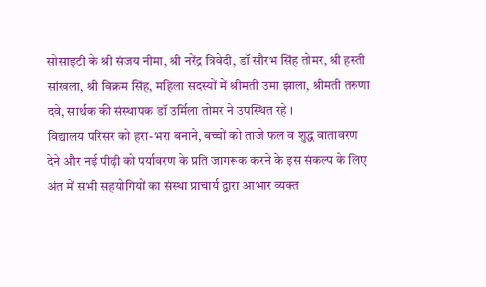सोसाइटी के श्री संजय नीमा, श्री नरेंद्र त्रिवेदी, डॉ सौरभ सिंह तोमर, श्री हस्ती सांखला, श्री विक्रम सिंह, महिला सदस्यों में श्रीमती उमा झाला, श्रीमती तरुणा दवे, सार्थक की संस्थापक डॉ उर्मिला तोमर ने उपस्थित रहे ।
विद्यालय परिसर को हरा-भरा बनाने, बच्चों को ताजे फल व शुद्ध वातावरण देने और नई पीढ़ी को पर्यावरण के प्रति जागरूक करने के इस संकल्प के लिए अंत में सभी सहयोगियों का संस्था प्राचार्य द्वारा आभार व्यक्त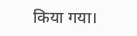किया गया।